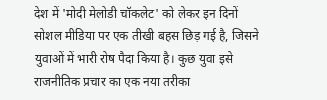देश में 'मोदी मेलोडी चॉकलेट' को लेकर इन दिनों सोशल मीडिया पर एक तीखी बहस छिड़ गई है, जिसने युवाओं में भारी रोष पैदा किया है। कुछ युवा इसे राजनीतिक प्रचार का एक नया तरीका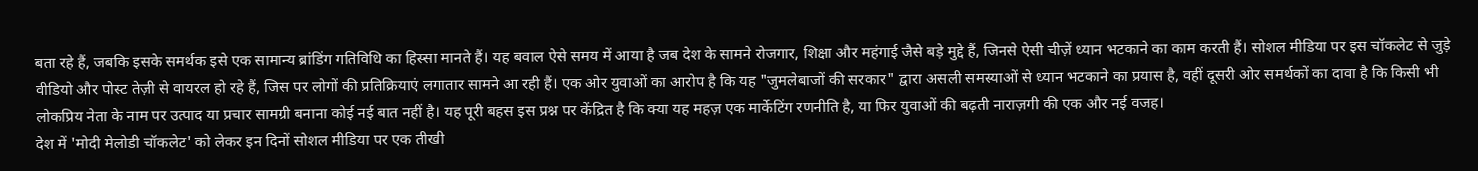बता रहे हैं, जबकि इसके समर्थक इसे एक सामान्य ब्रांडिंग गतिविधि का हिस्सा मानते हैं। यह बवाल ऐसे समय में आया है जब देश के सामने रोजगार, शिक्षा और महंगाई जैसे बड़े मुद्दे हैं, जिनसे ऐसी चीज़ें ध्यान भटकाने का काम करती हैं। सोशल मीडिया पर इस चॉकलेट से जुड़े वीडियो और पोस्ट तेज़ी से वायरल हो रहे हैं, जिस पर लोगों की प्रतिक्रियाएं लगातार सामने आ रही हैं। एक ओर युवाओं का आरोप है कि यह "जुमलेबाजों की सरकार" द्वारा असली समस्याओं से ध्यान भटकाने का प्रयास है, वहीं दूसरी ओर समर्थकों का दावा है कि किसी भी लोकप्रिय नेता के नाम पर उत्पाद या प्रचार सामग्री बनाना कोई नई बात नहीं है। यह पूरी बहस इस प्रश्न पर केंद्रित है कि क्या यह महज़ एक मार्केटिंग रणनीति है, या फिर युवाओं की बढ़ती नाराज़गी की एक और नई वजह।
देश में 'मोदी मेलोडी चॉकलेट' को लेकर इन दिनों सोशल मीडिया पर एक तीखी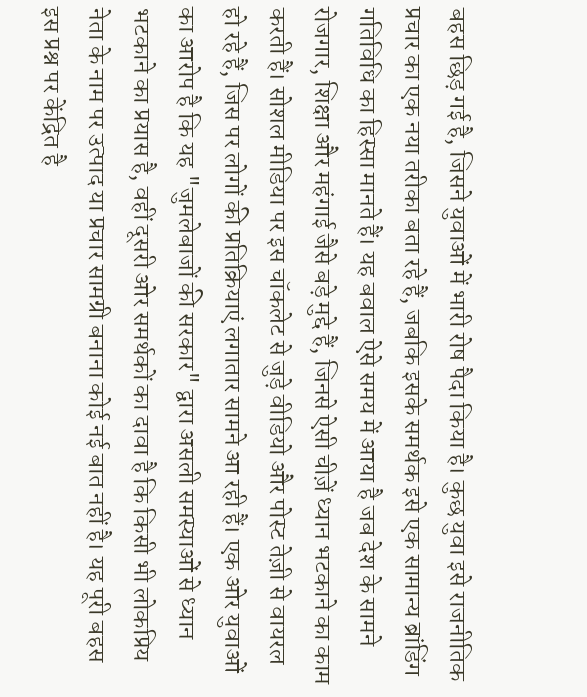बहस छिड़ गई है, जिसने युवाओं में भारी रोष पैदा किया है। कुछ युवा इसे राजनीतिक प्रचार का एक नया तरीका बता रहे हैं, जबकि इसके समर्थक इसे एक सामान्य ब्रांडिंग गतिविधि का हिस्सा मानते हैं। यह बवाल ऐसे समय में आया है जब देश के सामने रोजगार, शिक्षा और महंगाई जैसे बड़े मुद्दे हैं, जिनसे ऐसी चीज़ें ध्यान भटकाने का काम करती हैं। सोशल मीडिया पर इस चॉकलेट से जुड़े वीडियो और पोस्ट तेज़ी से वायरल हो रहे हैं, जिस पर लोगों की प्रतिक्रियाएं लगातार सामने आ रही हैं। एक ओर युवाओं का आरोप है कि यह "जुमलेबाजों की सरकार" द्वारा असली समस्याओं से ध्यान भटकाने का प्रयास है, वहीं दूसरी ओर समर्थकों का दावा है कि किसी भी लोकप्रिय नेता के नाम पर उत्पाद या प्रचार सामग्री बनाना कोई नई बात नहीं है। यह पूरी बहस इस प्रश्न पर केंद्रित है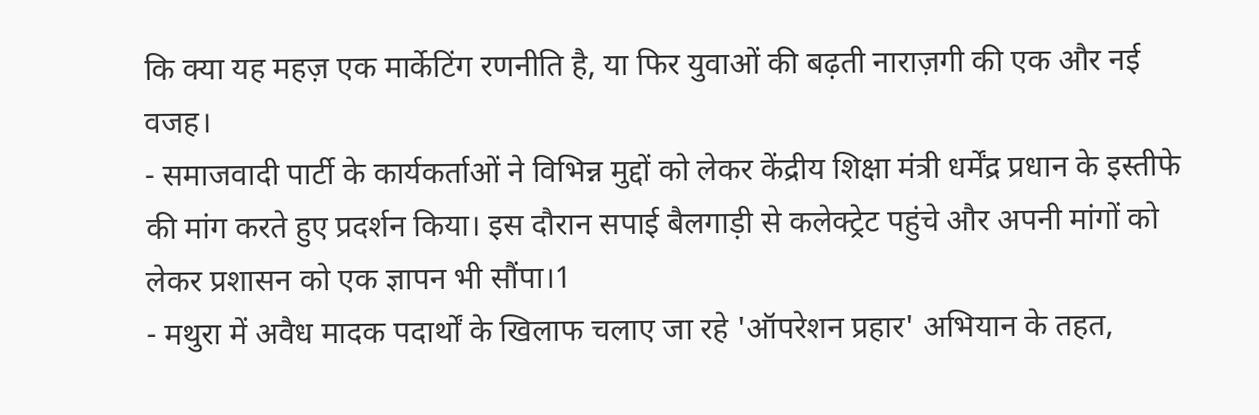कि क्या यह महज़ एक मार्केटिंग रणनीति है, या फिर युवाओं की बढ़ती नाराज़गी की एक और नई वजह।
- समाजवादी पार्टी के कार्यकर्ताओं ने विभिन्न मुद्दों को लेकर केंद्रीय शिक्षा मंत्री धर्मेंद्र प्रधान के इस्तीफे की मांग करते हुए प्रदर्शन किया। इस दौरान सपाई बैलगाड़ी से कलेक्ट्रेट पहुंचे और अपनी मांगों को लेकर प्रशासन को एक ज्ञापन भी सौंपा।1
- मथुरा में अवैध मादक पदार्थों के खिलाफ चलाए जा रहे 'ऑपरेशन प्रहार' अभियान के तहत,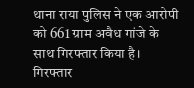थाना राया पुलिस ने एक आरोपी को 661 ग्राम अवैध गांजे के साथ गिरफ्तार किया है। गिरफ्तार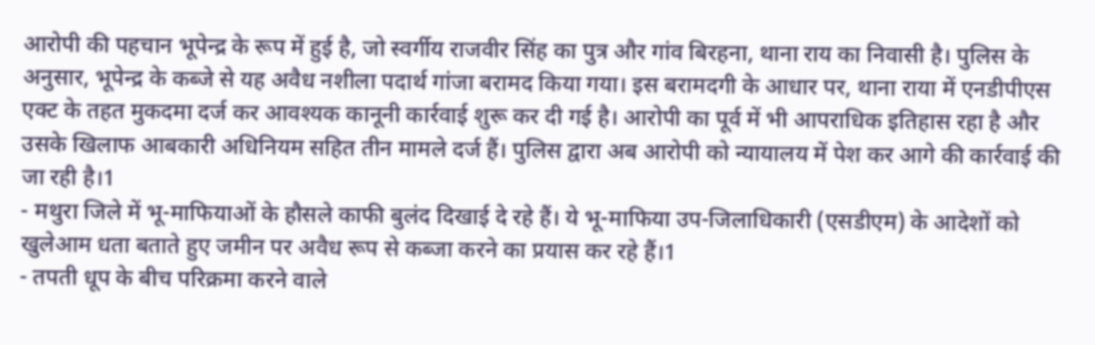आरोपी की पहचान भूपेन्द्र के रूप में हुई है, जो स्वर्गीय राजवीर सिंह का पुत्र और गांव बिरहना, थाना राय का निवासी है। पुलिस के अनुसार, भूपेन्द्र के कब्जे से यह अवैध नशीला पदार्थ गांजा बरामद किया गया। इस बरामदगी के आधार पर, थाना राया में एनडीपीएस एक्ट के तहत मुकदमा दर्ज कर आवश्यक कानूनी कार्रवाई शुरू कर दी गई है। आरोपी का पूर्व में भी आपराधिक इतिहास रहा है और उसके खिलाफ आबकारी अधिनियम सहित तीन मामले दर्ज हैं। पुलिस द्वारा अब आरोपी को न्यायालय में पेश कर आगे की कार्रवाई की जा रही है।1
- मथुरा जिले में भू-माफियाओं के हौसले काफी बुलंद दिखाई दे रहे हैं। ये भू-माफिया उप-जिलाधिकारी (एसडीएम) के आदेशों को खुलेआम धता बताते हुए जमीन पर अवैध रूप से कब्जा करने का प्रयास कर रहे हैं।1
- तपती धूप के बीच परिक्रमा करने वाले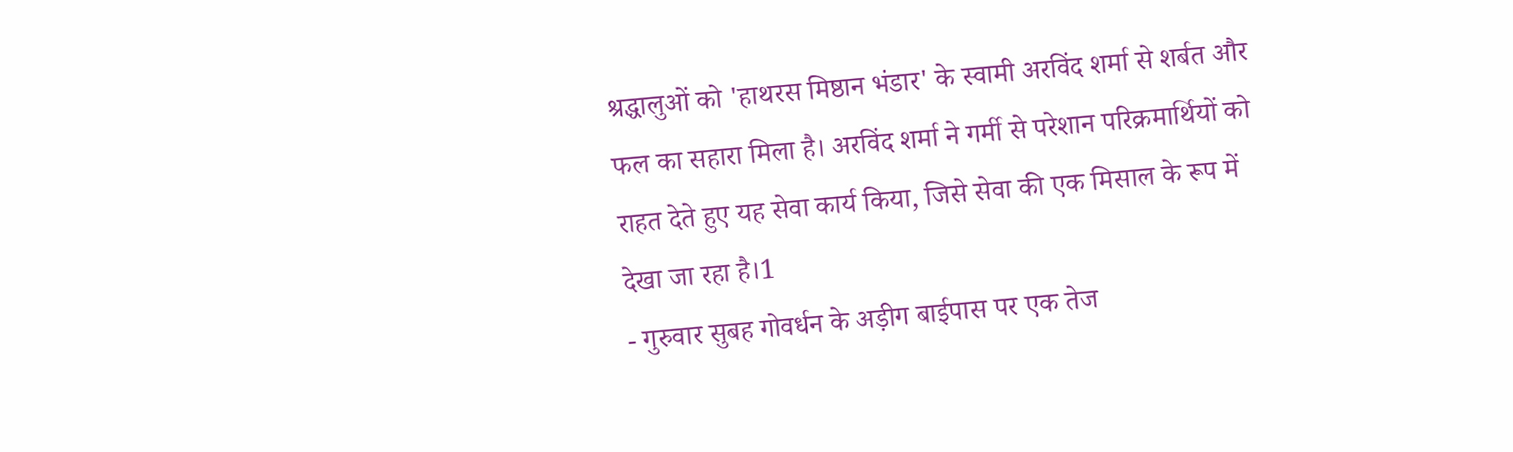श्रद्धालुओं को 'हाथरस मिष्ठान भंडार' के स्वामी अरविंद शर्मा से शर्बत और फल का सहारा मिला है। अरविंद शर्मा ने गर्मी से परेशान परिक्रमार्थियों को राहत देते हुए यह सेवा कार्य किया, जिसे सेवा की एक मिसाल के रूप में देखा जा रहा है।1
- गुरुवार सुबह गोवर्धन के अड़ीग बाईपास पर एक तेज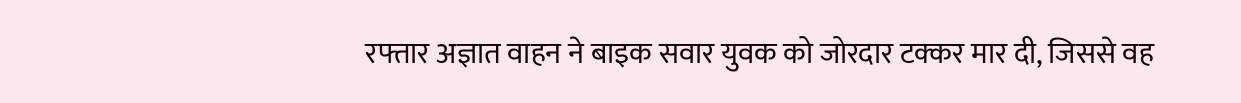रफ्तार अज्ञात वाहन ने बाइक सवार युवक को जोरदार टक्कर मार दी, जिससे वह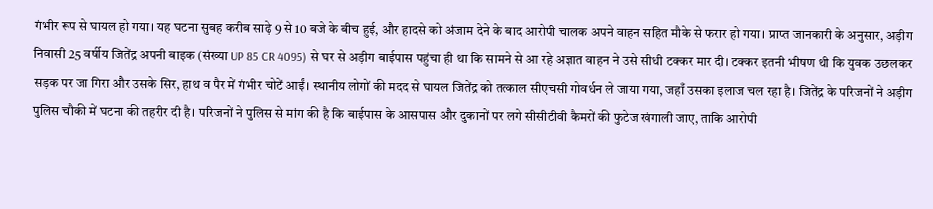गंभीर रूप से घायल हो गया। यह घटना सुबह करीब साढ़े 9 से 10 बजे के बीच हुई, और हादसे को अंजाम देने के बाद आरोपी चालक अपने वाहन सहित मौके से फरार हो गया। प्राप्त जानकारी के अनुसार, अड़ीग निवासी 25 वर्षीय जितेंद्र अपनी बाइक (संख्या UP 85 CR 4095) से घर से अड़ीग बाईपास पहुंचा ही था कि सामने से आ रहे अज्ञात वाहन ने उसे सीधी टक्कर मार दी। टक्कर इतनी भीषण थी कि युवक उछलकर सड़क पर जा गिरा और उसके सिर, हाथ व पैर में गंभीर चोटें आईं। स्थानीय लोगों की मदद से घायल जितेंद्र को तत्काल सीएचसी गोवर्धन ले जाया गया, जहाँ उसका इलाज चल रहा है। जितेंद्र के परिजनों ने अड़ीग पुलिस चौकी में घटना की तहरीर दी है। परिजनों ने पुलिस से मांग की है कि बाईपास के आसपास और दुकानों पर लगे सीसीटीवी कैमरों की फुटेज खंगाली जाए, ताकि आरोपी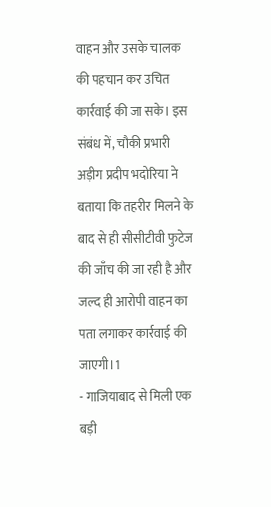वाहन और उसके चालक की पहचान कर उचित कार्रवाई की जा सके। इस संबंध में, चौकी प्रभारी अड़ीग प्रदीप भदोरिया ने बताया कि तहरीर मिलने के बाद से ही सीसीटीवी फुटेज की जाँच की जा रही है और जल्द ही आरोपी वाहन का पता लगाकर कार्रवाई की जाएगी।1
- गाजियाबाद से मिली एक बड़ी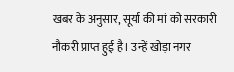खबर के अनुसार, सूर्या की मां को सरकारी नौकरी प्राप्त हुई है। उन्हें खोड़ा नगर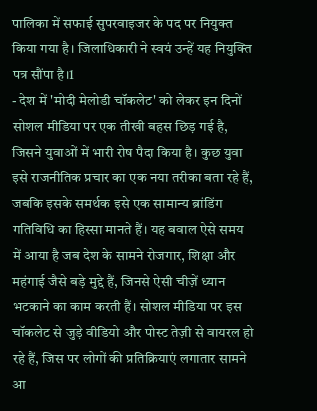पालिका में सफाई सुपरवाइजर के पद पर नियुक्त किया गया है। जिलाधिकारी ने स्वयं उन्हें यह नियुक्ति पत्र सौंपा है।1
- देश में 'मोदी मेलोडी चॉकलेट' को लेकर इन दिनों सोशल मीडिया पर एक तीखी बहस छिड़ गई है, जिसने युवाओं में भारी रोष पैदा किया है। कुछ युवा इसे राजनीतिक प्रचार का एक नया तरीका बता रहे हैं, जबकि इसके समर्थक इसे एक सामान्य ब्रांडिंग गतिविधि का हिस्सा मानते हैं। यह बवाल ऐसे समय में आया है जब देश के सामने रोजगार, शिक्षा और महंगाई जैसे बड़े मुद्दे हैं, जिनसे ऐसी चीज़ें ध्यान भटकाने का काम करती हैं। सोशल मीडिया पर इस चॉकलेट से जुड़े वीडियो और पोस्ट तेज़ी से वायरल हो रहे हैं, जिस पर लोगों की प्रतिक्रियाएं लगातार सामने आ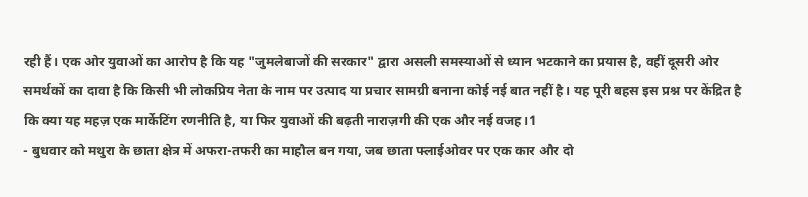रही हैं। एक ओर युवाओं का आरोप है कि यह "जुमलेबाजों की सरकार" द्वारा असली समस्याओं से ध्यान भटकाने का प्रयास है, वहीं दूसरी ओर समर्थकों का दावा है कि किसी भी लोकप्रिय नेता के नाम पर उत्पाद या प्रचार सामग्री बनाना कोई नई बात नहीं है। यह पूरी बहस इस प्रश्न पर केंद्रित है कि क्या यह महज़ एक मार्केटिंग रणनीति है, या फिर युवाओं की बढ़ती नाराज़गी की एक और नई वजह।1
- बुधवार को मथुरा के छाता क्षेत्र में अफरा-तफरी का माहौल बन गया, जब छाता फ्लाईओवर पर एक कार और दो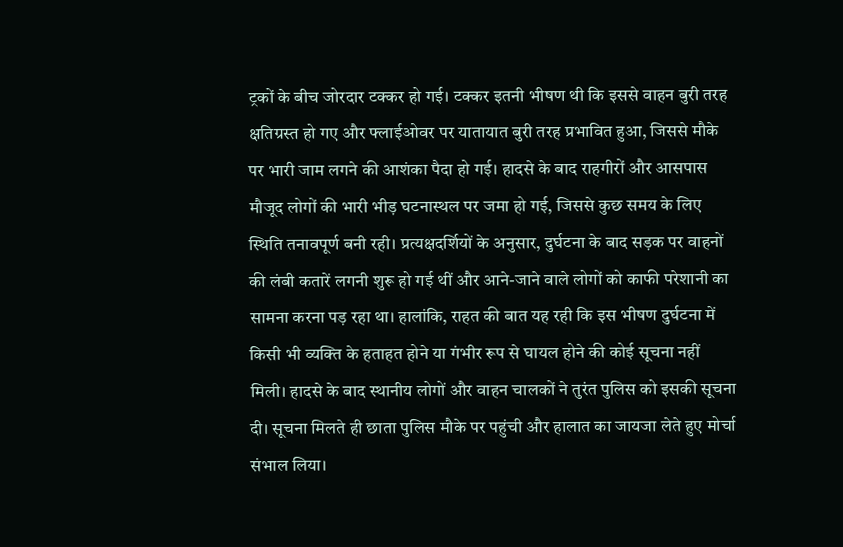ट्रकों के बीच जोरदार टक्कर हो गई। टक्कर इतनी भीषण थी कि इससे वाहन बुरी तरह क्षतिग्रस्त हो गए और फ्लाईओवर पर यातायात बुरी तरह प्रभावित हुआ, जिससे मौके पर भारी जाम लगने की आशंका पैदा हो गई। हादसे के बाद राहगीरों और आसपास मौजूद लोगों की भारी भीड़ घटनास्थल पर जमा हो गई, जिससे कुछ समय के लिए स्थिति तनावपूर्ण बनी रही। प्रत्यक्षदर्शियों के अनुसार, दुर्घटना के बाद सड़क पर वाहनों की लंबी कतारें लगनी शुरू हो गई थीं और आने-जाने वाले लोगों को काफी परेशानी का सामना करना पड़ रहा था। हालांकि, राहत की बात यह रही कि इस भीषण दुर्घटना में किसी भी व्यक्ति के हताहत होने या गंभीर रूप से घायल होने की कोई सूचना नहीं मिली। हादसे के बाद स्थानीय लोगों और वाहन चालकों ने तुरंत पुलिस को इसकी सूचना दी। सूचना मिलते ही छाता पुलिस मौके पर पहुंची और हालात का जायजा लेते हुए मोर्चा संभाल लिया।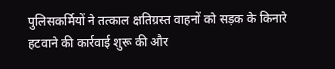पुलिसकर्मियों ने तत्काल क्षतिग्रस्त वाहनों को सड़क के किनारे हटवाने की कार्रवाई शुरू की और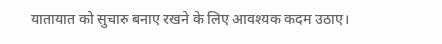यातायात को सुचारु बनाए रखने के लिए आवश्यक कदम उठाए।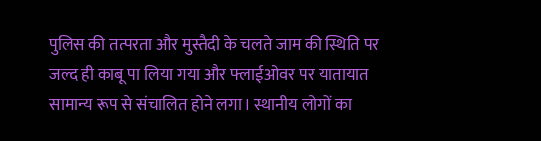पुलिस की तत्परता और मुस्तैदी के चलते जाम की स्थिति पर जल्द ही काबू पा लिया गया और फ्लाईओवर पर यातायात सामान्य रूप से संचालित होने लगा। स्थानीय लोगों का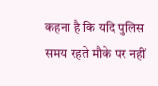कहना है कि यदि पुलिस समय रहते मौके पर नहीं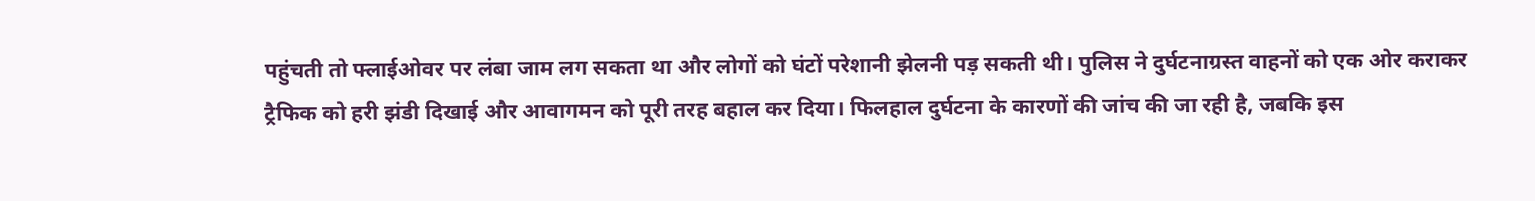पहुंचती तो फ्लाईओवर पर लंबा जाम लग सकता था और लोगों को घंटों परेशानी झेलनी पड़ सकती थी। पुलिस ने दुर्घटनाग्रस्त वाहनों को एक ओर कराकर ट्रैफिक को हरी झंडी दिखाई और आवागमन को पूरी तरह बहाल कर दिया। फिलहाल दुर्घटना के कारणों की जांच की जा रही है, जबकि इस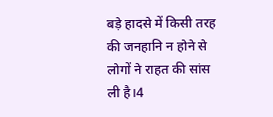बड़े हादसे में किसी तरह की जनहानि न होने से लोगों ने राहत की सांस ली है।4